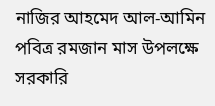নাজির আহমেদ আল-আমিন
পবিত্র রমজান মাস উপলক্ষে সরকারি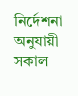নির্দেশনা অনুযায়ী সকাল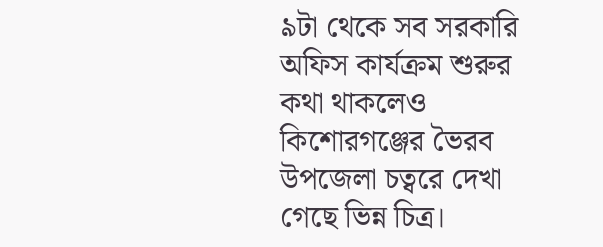৯টা থেকে সব সরকারি অফিস কার্যক্রম শুরুর কথা থাকলেও কিশোরগঞ্জের ভৈরব উপজেলা চত্বরে দেখা গেছে ভিন্ন চিত্র।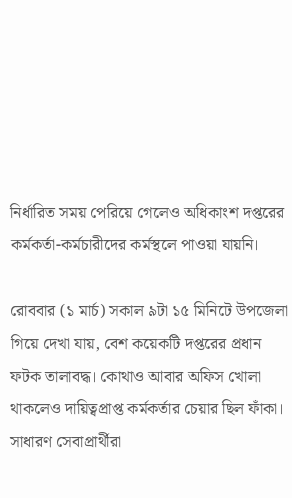নির্ধারিত সময় পেরিয়ে গেলেও অধিকাংশ দপ্তরের কর্মকর্তা-কর্মচারীদের কর্মস্থলে পাওয়া যায়নি।

রোববার (১ মার্চ) সকাল ৯টা ১৫ মিনিটে উপজেলা গিয়ে দেখা যায়, বেশ কয়েকটি দপ্তরের প্রধান ফটক তালাবদ্ধ। কোথাও আবার অফিস খোলা থাকলেও দায়িত্বপ্রাপ্ত কর্মকর্তার চেয়ার ছিল ফাঁকা। সাধারণ সেবাপ্রার্থীরা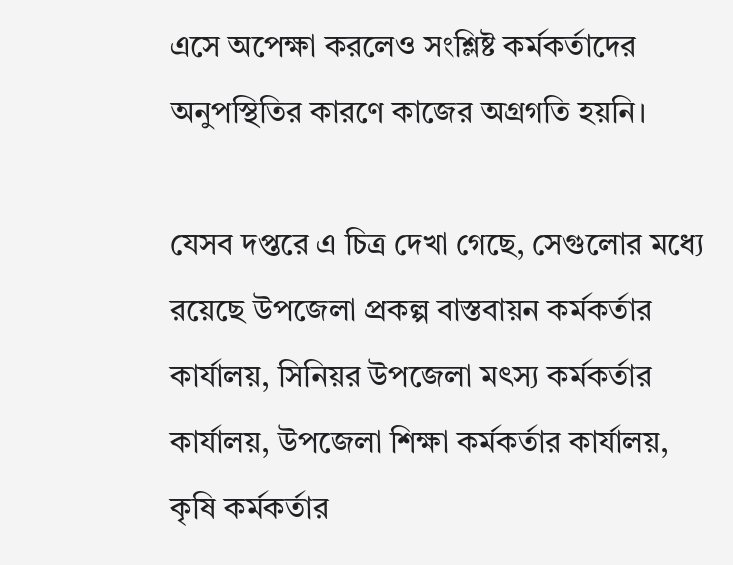এসে অপেক্ষা করলেও সংশ্লিষ্ট কর্মকর্তাদের অনুপস্থিতির কারণে কাজের অগ্রগতি হয়নি।

যেসব দপ্তরে এ চিত্র দেখা গেছে, সেগুলোর মধ্যে রয়েছে উপজেলা প্রকল্প বাস্তবায়ন কর্মকর্তার কার্যালয়, সিনিয়র উপজেলা মৎস্য কর্মকর্তার কার্যালয়, উপজেলা শিক্ষা কর্মকর্তার কার্যালয়, কৃষি কর্মকর্তার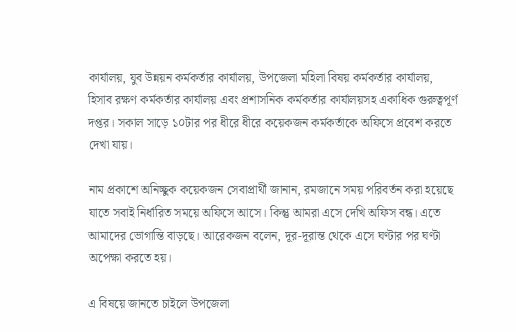কার্যালয়, যুব উন্নয়ন কর্মকর্তার কার্যালয়, উপজেলা মহিলা বিষয় কর্মকর্তার কার্যালয়, হিসাব রক্ষণ কর্মকর্তার কার্যালয় এবং প্রশাসনিক কর্মকর্তার কার্যালয়সহ একাধিক গুরুত্বপূর্ণ দপ্তর। সকাল সাড়ে ১০টার পর ধীরে ধীরে কয়েকজন কর্মকর্তাকে অফিসে প্রবেশ করতে দেখা যায়।

নাম প্রকাশে অনিচ্ছুক কয়েকজন সেবাপ্রার্থী জানান, রমজানে সময় পরিবর্তন করা হয়েছে যাতে সবাই নির্ধারিত সময়ে অফিসে আসে। কিন্তু আমরা এসে দেখি অফিস বন্ধ। এতে আমাদের ভোগান্তি বাড়ছে। আরেকজন বলেন, দূর-দূরান্ত থেকে এসে ঘণ্টার পর ঘণ্টা অপেক্ষা করতে হয়।

এ বিষয়ে জানতে চাইলে উপজেলা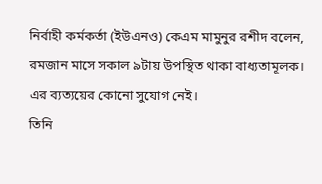নির্বাহী কর্মকর্তা (ইউএনও) কেএম মামুনুর রশীদ বলেন, রমজান মাসে সকাল ৯টায় উপস্থিত থাকা বাধ্যতামূলক। এর ব্যত্যয়ের কোনো সুযোগ নেই।
তিনি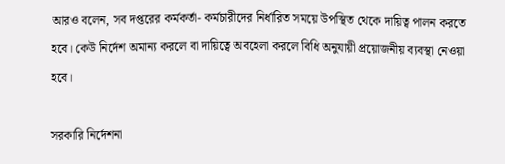আরও বলেন, সব দপ্তরের কর্মকর্তা- কর্মচারীদের নির্ধারিত সময়ে উপস্থিত থেকে দায়িত্ব পালন করতে হবে। কেউ নির্দেশ অমান্য করলে বা দায়িত্বে অবহেলা করলে বিধি অনুযায়ী প্রয়োজনীয় ব্যবস্থা নেওয়া হবে।

সরকারি নির্দেশনা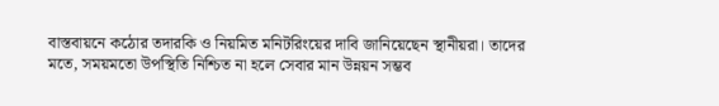বাস্তবায়নে কঠোর তদারকি ও নিয়মিত মনিটরিংয়ের দাবি জানিয়েছেন স্থানীয়রা। তাদের মতে, সময়মতো উপস্থিতি নিশ্চিত না হলে সেবার মান উন্নয়ন সম্ভব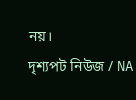নয়।
দৃশ্যপট নিউজ / NA